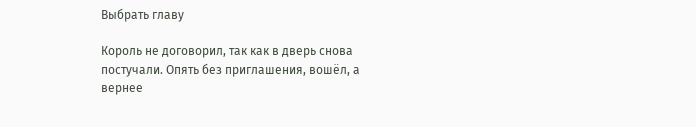Выбрать главу

Король не договорил, так как в дверь снова постучали. Опять без приглашения, вошёл, а вернее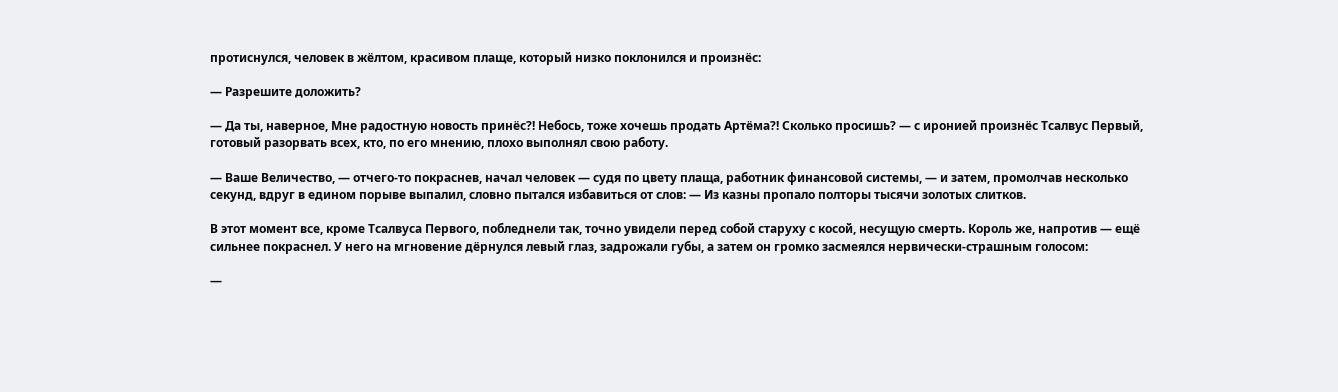протиснулся, человек в жёлтом, красивом плаще, который низко поклонился и произнёс:

— Разрешите доложить?

— Да ты, наверное, Мне радостную новость принёс?! Небось, тоже хочешь продать Артёма?! Сколько просишь? — с иронией произнёс Тсалвус Первый, готовый разорвать всех, кто, по его мнению, плохо выполнял свою работу.

— Ваше Величество, — отчего-то покраснев, начал человек — судя по цвету плаща, работник финансовой системы, — и затем, промолчав несколько секунд, вдруг в едином порыве выпалил, словно пытался избавиться от слов: — Из казны пропало полторы тысячи золотых слитков.

В этот момент все, кроме Тсалвуса Первого, побледнели так, точно увидели перед собой старуху с косой, несущую смерть. Король же, напротив — ещё сильнее покраснел. У него на мгновение дёрнулся левый глаз, задрожали губы, а затем он громко засмеялся нервически-страшным голосом:

—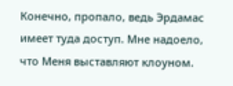Конечно, пропало, ведь Эрдамас имеет туда доступ. Мне надоело, что Меня выставляют клоуном.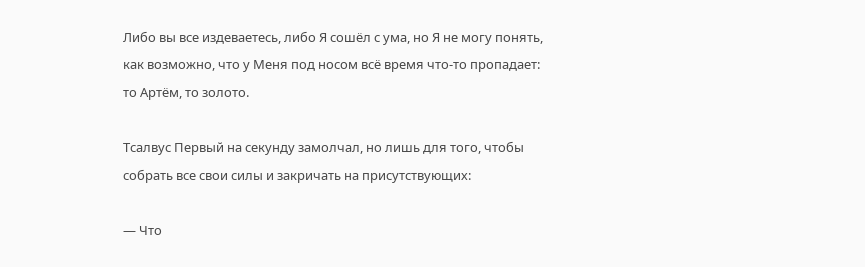Либо вы все издеваетесь, либо Я сошёл с ума, но Я не могу понять, как возможно, что у Меня под носом всё время что-то пропадает: то Артём, то золото.

Тсалвус Первый на секунду замолчал, но лишь для того, чтобы собрать все свои силы и закричать на присутствующих:

— Что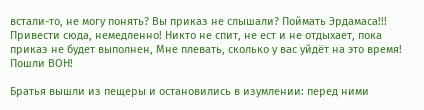встали-то, не могу понять? Вы приказ не слышали? Поймать Эрдамаса!!! Привести сюда, немедленно! Никто не спит, не ест и не отдыхает, пока приказ не будет выполнен, Мне плевать, сколько у вас уйдёт на это время! Пошли ВОН!

Братья вышли из пещеры и остановились в изумлении: перед ними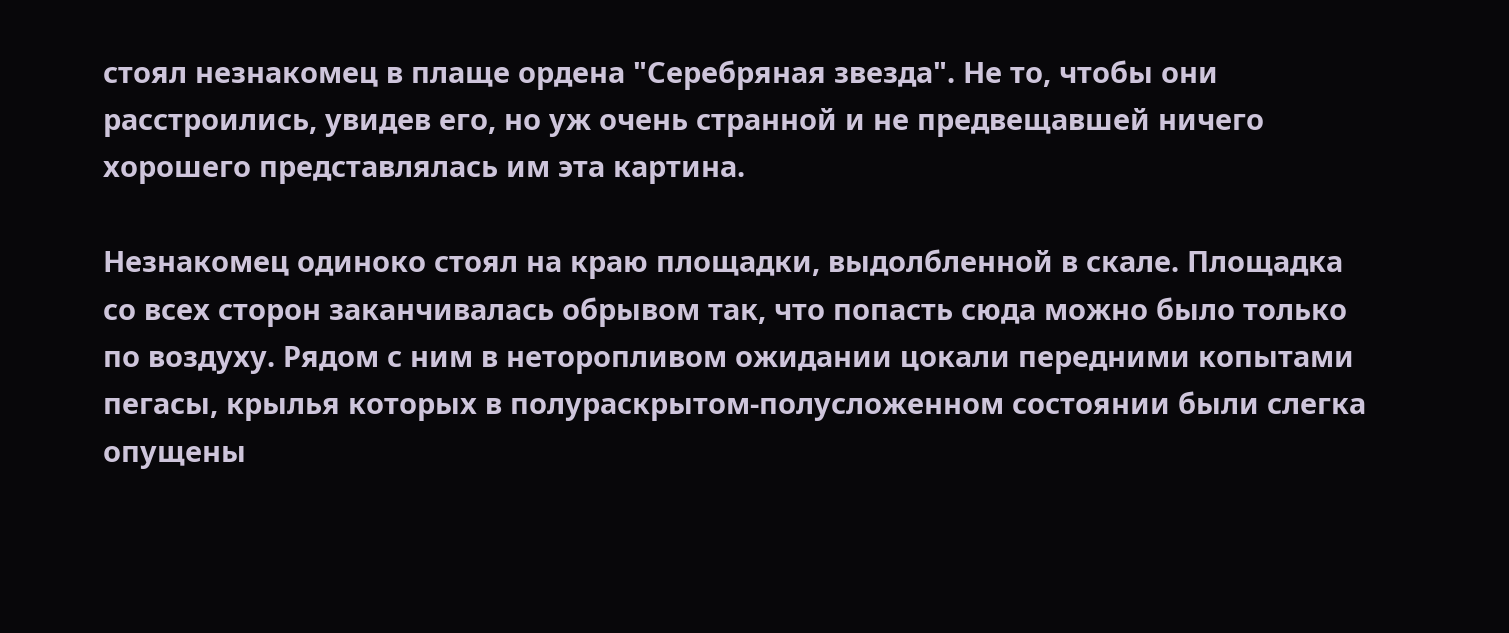стоял незнакомец в плаще ордена "Серебряная звезда". Не то, чтобы они расстроились, увидев его, но уж очень странной и не предвещавшей ничего хорошего представлялась им эта картина.

Незнакомец одиноко стоял на краю площадки, выдолбленной в скале. Площадка со всех сторон заканчивалась обрывом так, что попасть сюда можно было только по воздуху. Рядом с ним в неторопливом ожидании цокали передними копытами пегасы, крылья которых в полураскрытом-полусложенном состоянии были слегка опущены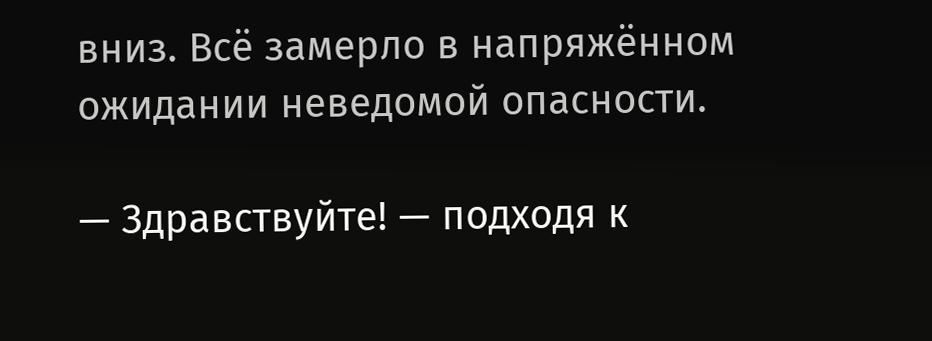вниз. Всё замерло в напряжённом ожидании неведомой опасности.

— Здравствуйте! — подходя к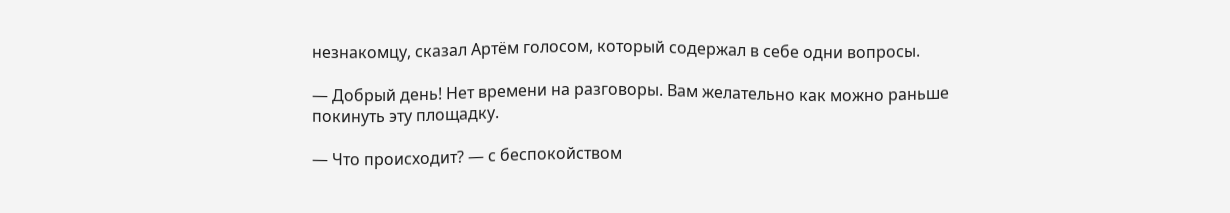незнакомцу, сказал Артём голосом, который содержал в себе одни вопросы.

— Добрый день! Нет времени на разговоры. Вам желательно как можно раньше покинуть эту площадку.

— Что происходит? — с беспокойством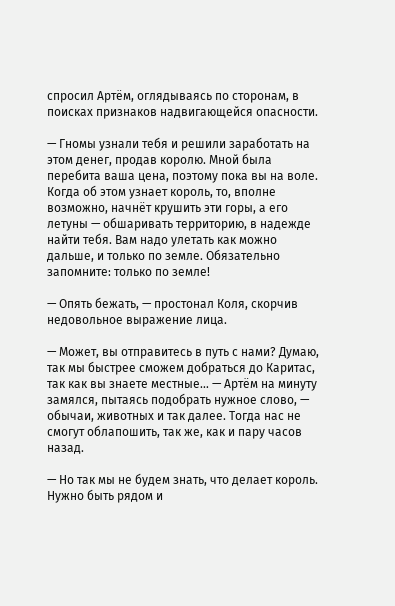спросил Артём, оглядываясь по сторонам, в поисках признаков надвигающейся опасности.

— Гномы узнали тебя и решили заработать на этом денег, продав королю. Мной была перебита ваша цена, поэтому пока вы на воле. Когда об этом узнает король, то, вполне возможно, начнёт крушить эти горы, а его летуны — обшаривать территорию, в надежде найти тебя. Вам надо улетать как можно дальше, и только по земле. Обязательно запомните: только по земле!

— Опять бежать, — простонал Коля, скорчив недовольное выражение лица.

— Может, вы отправитесь в путь с нами? Думаю, так мы быстрее сможем добраться до Каритас, так как вы знаете местные… — Артём на минуту замялся, пытаясь подобрать нужное слово, — обычаи, животных и так далее. Тогда нас не смогут облапошить, так же, как и пару часов назад.

— Но так мы не будем знать, что делает король. Нужно быть рядом и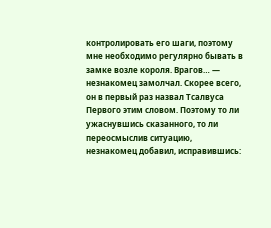контролировать его шаги, поэтому мне необходимо регулярно бывать в замке возле короля. Врагов… — незнакомец замолчал. Скорее всего, он в первый раз назвал Тсалвуса Первого этим словом. Поэтому то ли ужаснувшись сказанного, то ли переосмыслив ситуацию, незнакомец добавил, исправившись: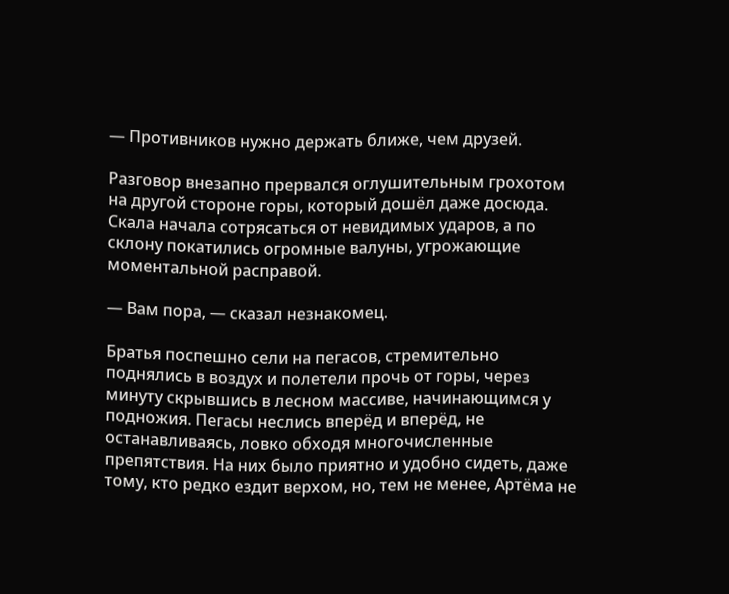— Противников нужно держать ближе, чем друзей.

Разговор внезапно прервался оглушительным грохотом на другой стороне горы, который дошёл даже досюда. Скала начала сотрясаться от невидимых ударов, а по склону покатились огромные валуны, угрожающие моментальной расправой.

— Вам пора, — сказал незнакомец.

Братья поспешно сели на пегасов, стремительно поднялись в воздух и полетели прочь от горы, через минуту скрывшись в лесном массиве, начинающимся у подножия. Пегасы неслись вперёд и вперёд, не останавливаясь, ловко обходя многочисленные препятствия. На них было приятно и удобно сидеть, даже тому, кто редко ездит верхом, но, тем не менее, Артёма не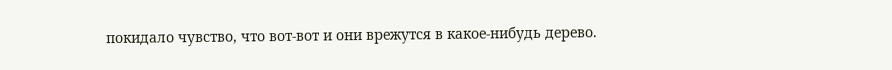покидало чувство, что вот-вот и они врежутся в какое-нибудь дерево.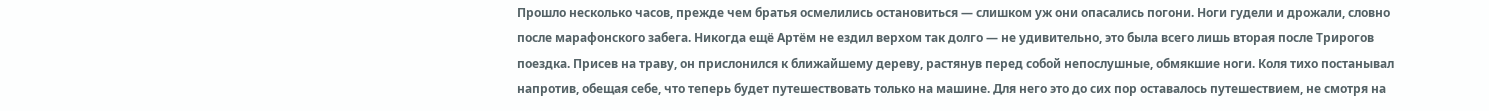Прошло несколько часов, прежде чем братья осмелились остановиться — слишком уж они опасались погони. Ноги гудели и дрожали, словно после марафонского забега. Никогда ещё Артём не ездил верхом так долго — не удивительно, это была всего лишь вторая после Трирогов поездка. Присев на траву, он прислонился к ближайшему дереву, растянув перед собой непослушные, обмякшие ноги. Коля тихо постанывал напротив, обещая себе, что теперь будет путешествовать только на машине. Для него это до сих пор оставалось путешествием, не смотря на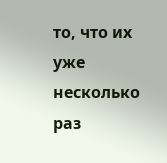то, что их уже несколько раз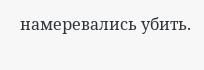намеревались убить.